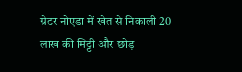ग्रेटर नोएडा में खेत से निकाली 20 लाख की मिट्टी और छोड़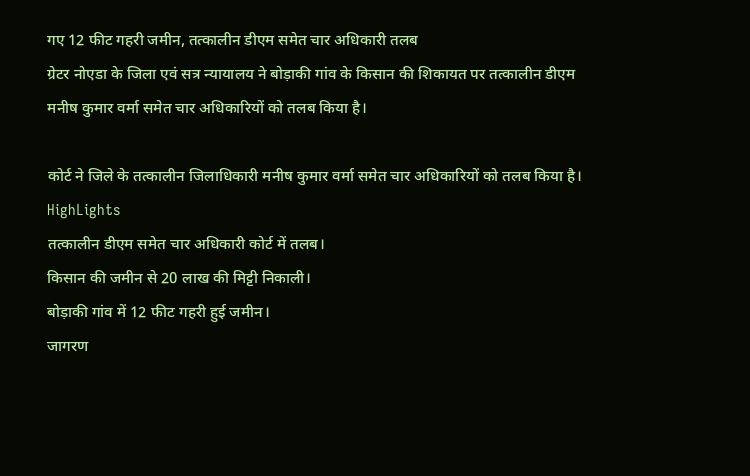गए 12 फीट गहरी जमीन, तत्कालीन डीएम समेत चार अधिकारी तलब
ग्रेटर नोएडा के जिला एवं सत्र न्यायालय ने बोड़ाकी गांव के किसान की शिकायत पर तत्कालीन डीएम मनीष कुमार वर्मा समेत चार अधिकारियों को तलब किया है।

कोर्ट ने जिले के तत्कालीन जिलाधिकारी मनीष कुमार वर्मा समेत चार अधिकारियों को तलब किया है।
HighLights
तत्कालीन डीएम समेत चार अधिकारी कोर्ट में तलब।
किसान की जमीन से 20 लाख की मिट्टी निकाली।
बोड़ाकी गांव में 12 फीट गहरी हुई जमीन।
जागरण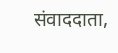संवाददाता,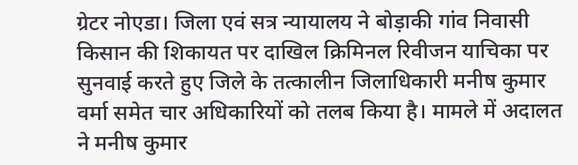ग्रेटर नोएडा। जिला एवं सत्र न्यायालय ने बोड़ाकी गांव निवासी किसान की शिकायत पर दाखिल क्रिमिनल रिवीजन याचिका पर सुनवाई करते हुए जिले के तत्कालीन जिलाधिकारी मनीष कुमार वर्मा समेत चार अधिकारियों को तलब किया है। मामले में अदालत ने मनीष कुमार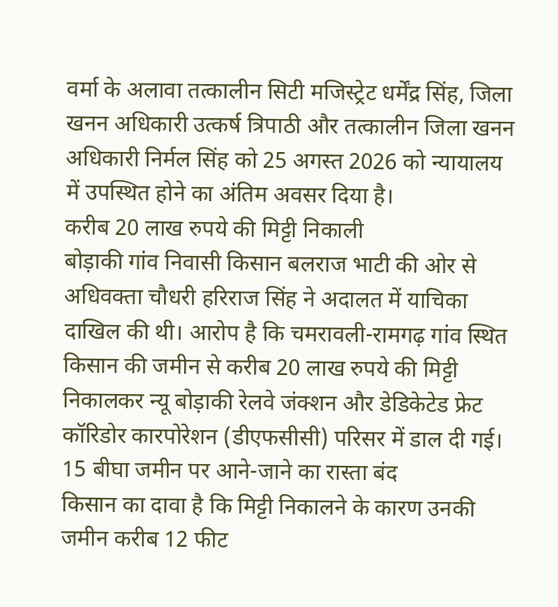वर्मा के अलावा तत्कालीन सिटी मजिस्ट्रेट धर्मेंद्र सिंह, जिला खनन अधिकारी उत्कर्ष त्रिपाठी और तत्कालीन जिला खनन अधिकारी निर्मल सिंह को 25 अगस्त 2026 को न्यायालय में उपस्थित होने का अंतिम अवसर दिया है।
करीब 20 लाख रुपये की मिट्टी निकाली
बोड़ाकी गांव निवासी किसान बलराज भाटी की ओर से अधिवक्ता चौधरी हरिराज सिंह ने अदालत में याचिका दाखिल की थी। आरोप है कि चमरावली-रामगढ़ गांव स्थित किसान की जमीन से करीब 20 लाख रुपये की मिट्टी निकालकर न्यू बोड़ाकी रेलवे जंक्शन और डेडिकेटेड फ्रेट कॉरिडोर कारपोरेशन (डीएफसीसी) परिसर में डाल दी गई।
15 बीघा जमीन पर आने-जाने का रास्ता बंद
किसान का दावा है कि मिट्टी निकालने के कारण उनकी जमीन करीब 12 फीट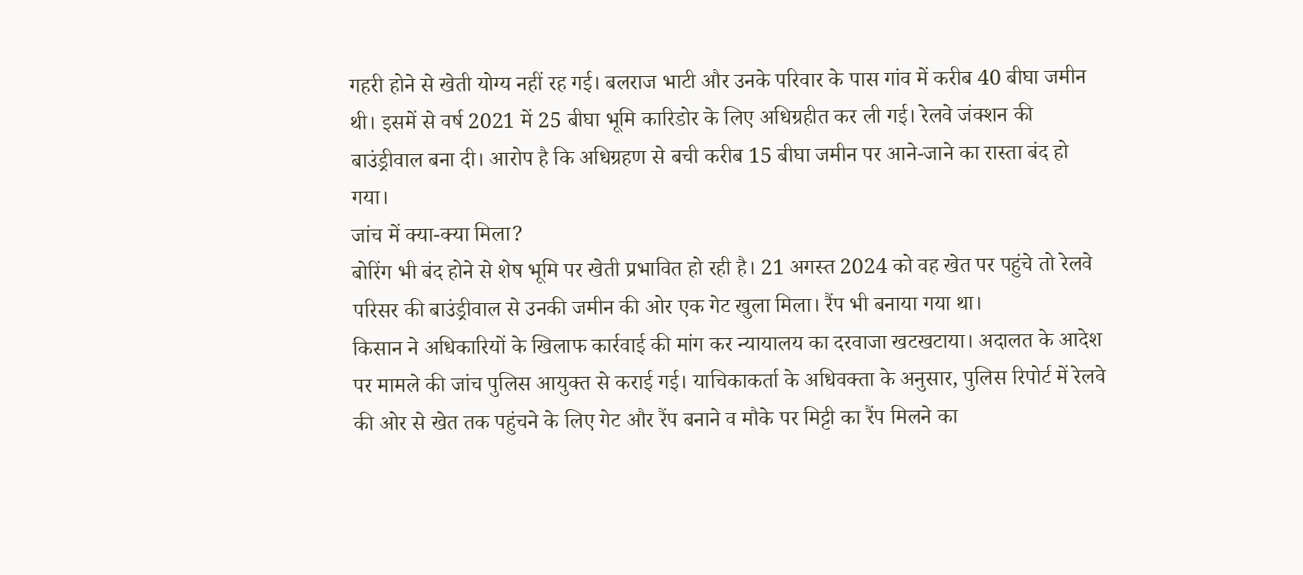गहरी होने से खेती योग्य नहीं रह गई। बलराज भाटी और उनके परिवार के पास गांव में करीब 40 बीघा जमीन थी। इसमें से वर्ष 2021 में 25 बीघा भूमि कारिडोर के लिए अधिग्रहीत कर ली गई। रेलवे जंक्शन की बाउंड्रीवाल बना दी। आरोप है कि अधिग्रहण से बची करीब 15 बीघा जमीन पर आने-जाने का रास्ता बंद हो गया।
जांच में क्या-क्या मिला?
बोरिंग भी बंद होने से शेष भूमि पर खेती प्रभावित हो रही है। 21 अगस्त 2024 को वह खेत पर पहुंचे तो रेलवे परिसर की बाउंड्रीवाल से उनकी जमीन की ओर एक गेट खुला मिला। रैंप भी बनाया गया था।
किसान ने अधिकारियों के खिलाफ कार्रवाई की मांग कर न्यायालय का दरवाजा खटखटाया। अदालत के आदेश पर मामले की जांच पुलिस आयुक्त से कराई गई। याचिकाकर्ता के अधिवक्ता के अनुसार, पुलिस रिपोर्ट में रेलवे की ओर से खेत तक पहुंचने के लिए गेट और रैंप बनाने व मौके पर मिट्टी का रैंप मिलने का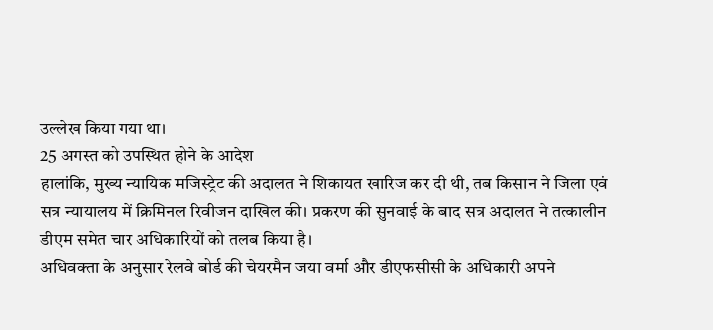उल्लेख किया गया था।
25 अगस्त को उपस्थित होने के आदेश
हालांकि, मुख्य न्यायिक मजिस्ट्रेट की अदालत ने शिकायत खारिज कर दी थी, तब किसान ने जिला एवं सत्र न्यायालय में क्रिमिनल रिवीजन दाखिल की। प्रकरण की सुनवाई के बाद सत्र अदालत ने तत्कालीन डीएम समेत चार अधिकारियों को तलब किया है।
अधिवक्ता के अनुसार रेलवे बोर्ड की चेयरमैन जया वर्मा और डीएफसीसी के अधिकारी अपने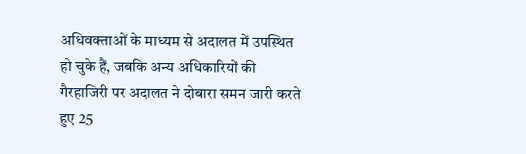अधिवक्ताओं के माध्यम से अदालत में उपस्थित हो चुके हैं, जबकि अन्य अधिकारियों की गैरहाजिरी पर अदालत ने दोबारा समन जारी करते हुए 25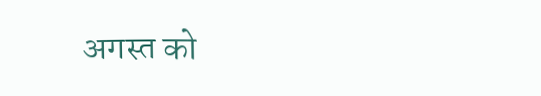अगस्त को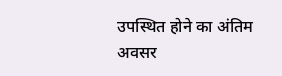उपस्थित होने का अंतिम अवसर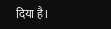दिया है।